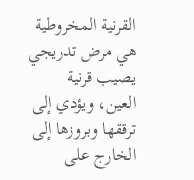القرنية المخروطية هي مرض تدريجي يصيب قرنية العين، ويؤدي إلى ترققها وبروزها إلى الخارج على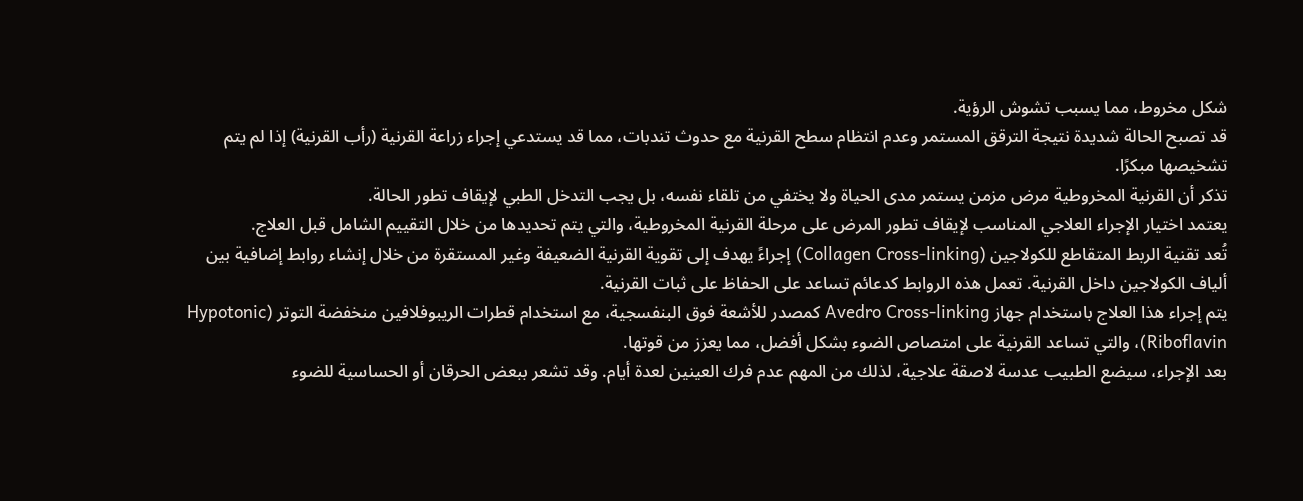شكل مخروط، مما يسبب تشوش الرؤية.
قد تصبح الحالة شديدة نتيجة الترقق المستمر وعدم انتظام سطح القرنية مع حدوث تندبات، مما قد يستدعي إجراء زراعة القرنية (رأب القرنية) إذا لم يتم تشخيصها مبكرًا.
تذكر أن القرنية المخروطية مرض مزمن يستمر مدى الحياة ولا يختفي من تلقاء نفسه، بل يجب التدخل الطبي لإيقاف تطور الحالة.
يعتمد اختيار الإجراء العلاجي المناسب لإيقاف تطور المرض على مرحلة القرنية المخروطية، والتي يتم تحديدها من خلال التقييم الشامل قبل العلاج.
تُعد تقنية الربط المتقاطع للكولاجين (Collagen Cross-linking) إجراءً يهدف إلى تقوية القرنية الضعيفة وغير المستقرة من خلال إنشاء روابط إضافية بين ألياف الكولاجين داخل القرنية. تعمل هذه الروابط كدعائم تساعد على الحفاظ على ثبات القرنية.
يتم إجراء هذا العلاج باستخدام جهاز Avedro Cross-linking كمصدر للأشعة فوق البنفسجية، مع استخدام قطرات الريبوفلافين منخفضة التوتر (Hypotonic Riboflavin)، والتي تساعد القرنية على امتصاص الضوء بشكل أفضل، مما يعزز من قوتها.
بعد الإجراء، سيضع الطبيب عدسة لاصقة علاجية، لذلك من المهم عدم فرك العينين لعدة أيام. وقد تشعر ببعض الحرقان أو الحساسية للضوء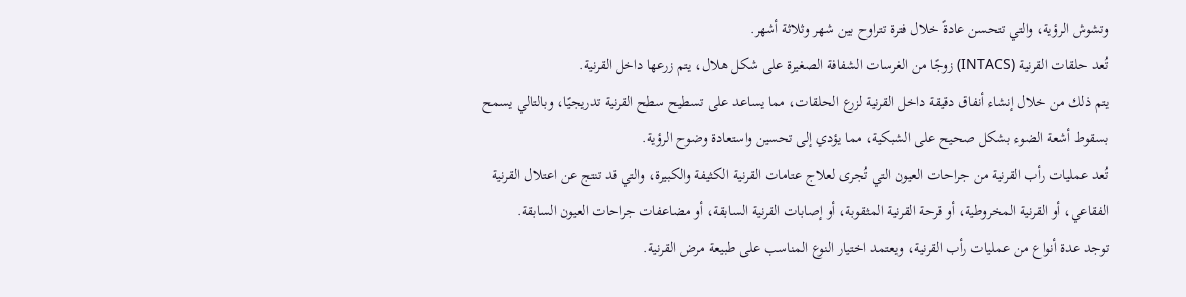وتشوش الرؤية، والتي تتحسن عادةً خلال فترة تتراوح بين شهر وثلاثة أشهر.
تُعد حلقات القرنية (INTACS) زوجًا من الغرسات الشفافة الصغيرة على شكل هلال، يتم زرعها داخل القرنية.
يتم ذلك من خلال إنشاء أنفاق دقيقة داخل القرنية لزرع الحلقات، مما يساعد على تسطيح سطح القرنية تدريجيًا، وبالتالي يسمح بسقوط أشعة الضوء بشكل صحيح على الشبكية، مما يؤدي إلى تحسين واستعادة وضوح الرؤية.
تُعد عمليات رأب القرنية من جراحات العيون التي تُجرى لعلاج عتامات القرنية الكثيفة والكبيرة، والتي قد تنتج عن اعتلال القرنية الفقاعي، أو القرنية المخروطية، أو قرحة القرنية المثقوبة، أو إصابات القرنية السابقة، أو مضاعفات جراحات العيون السابقة.
توجد عدة أنواع من عمليات رأب القرنية، ويعتمد اختيار النوع المناسب على طبيعة مرض القرنية.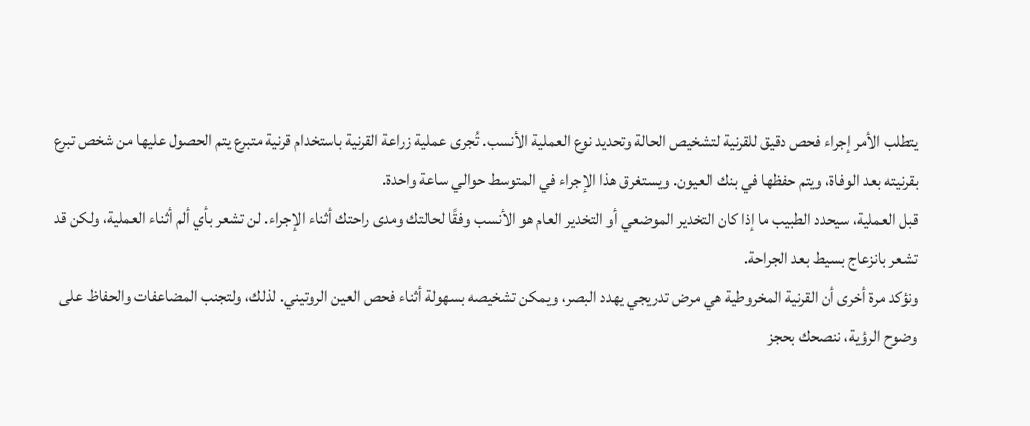يتطلب الأمر إجراء فحص دقيق للقرنية لتشخيص الحالة وتحديد نوع العملية الأنسب. تُجرى عملية زراعة القرنية باستخدام قرنية متبرع يتم الحصول عليها من شخص تبرع بقرنيته بعد الوفاة، ويتم حفظها في بنك العيون. ويستغرق هذا الإجراء في المتوسط حوالي ساعة واحدة.
قبل العملية، سيحدد الطبيب ما إذا كان التخدير الموضعي أو التخدير العام هو الأنسب وفقًا لحالتك ومدى راحتك أثناء الإجراء. لن تشعر بأي ألم أثناء العملية، ولكن قد تشعر بانزعاج بسيط بعد الجراحة.
ونؤكد مرة أخرى أن القرنية المخروطية هي مرض تدريجي يهدد البصر، ويمكن تشخيصه بسهولة أثناء فحص العين الروتيني. لذلك، ولتجنب المضاعفات والحفاظ على وضوح الرؤية، ننصحك بحجز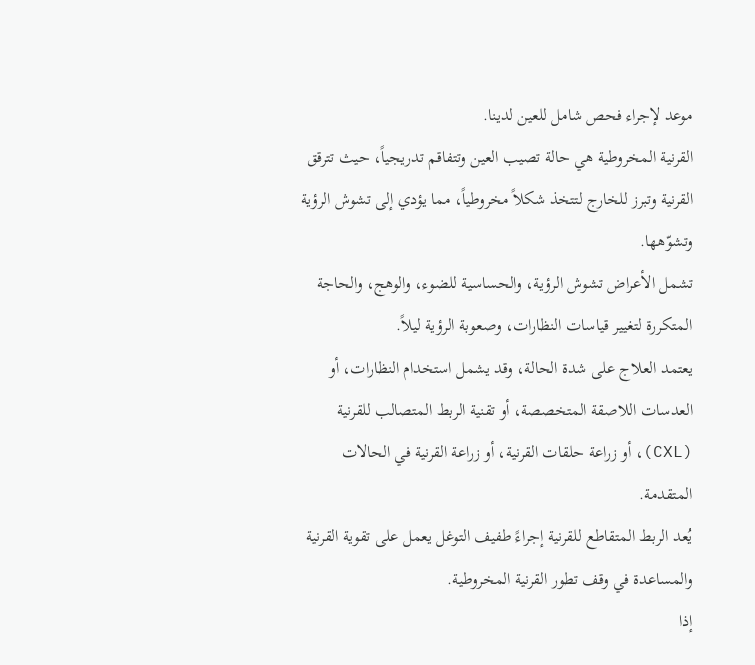موعد لإجراء فحص شامل للعين لدينا.
القرنية المخروطية هي حالة تصيب العين وتتفاقم تدريجياً، حيث تترقق القرنية وتبرز للخارج لتتخذ شكلاً مخروطياً، مما يؤدي إلى تشوش الرؤية وتشوّهها.
تشمل الأعراض تشوش الرؤية، والحساسية للضوء، والوهج، والحاجة المتكررة لتغيير قياسات النظارات، وصعوبة الرؤية ليلاً.
يعتمد العلاج على شدة الحالة، وقد يشمل استخدام النظارات، أو العدسات اللاصقة المتخصصة، أو تقنية الربط المتصالب للقرنية (CXL)، أو زراعة حلقات القرنية، أو زراعة القرنية في الحالات المتقدمة.
يُعد الربط المتقاطع للقرنية إجراءً طفيف التوغل يعمل على تقوية القرنية والمساعدة في وقف تطور القرنية المخروطية.
إذا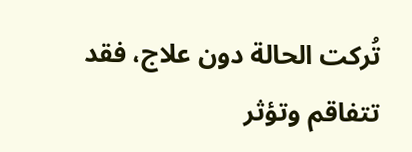تُركت الحالة دون علاج، فقد تتفاقم وتؤثر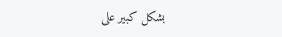بشكل كبير على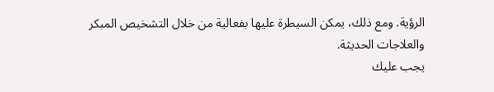الرؤية. ومع ذلك، يمكن السيطرة عليها بفعالية من خلال التشخيص المبكر والعلاجات الحديثة.
يجب عليك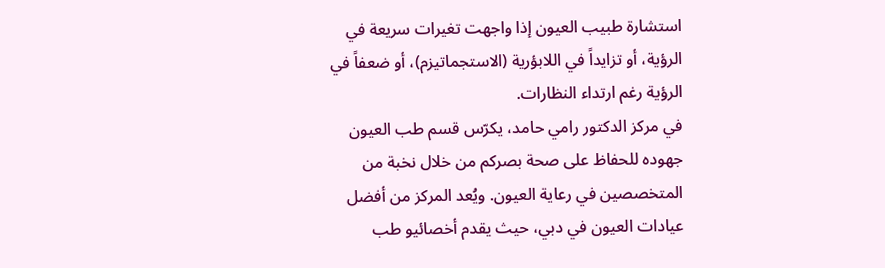استشارة طبيب العيون إذا واجهت تغيرات سريعة في الرؤية، أو تزايداً في اللابؤرية (الاستجماتيزم)، أو ضعفاً في الرؤية رغم ارتداء النظارات.
في مركز الدكتور رامي حامد، يكرّس قسم طب العيون جهوده للحفاظ على صحة بصركم من خلال نخبة من المتخصصين في رعاية العيون. ويُعد المركز من أفضل عيادات العيون في دبي، حيث يقدم أخصائيو طب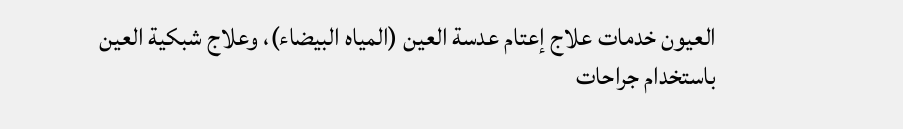العيون خدمات علاج إعتام عدسة العين (المياه البيضاء)، وعلاج شبكية العين باستخدام جراحات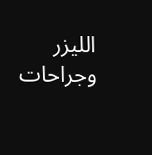الليزر وجراحات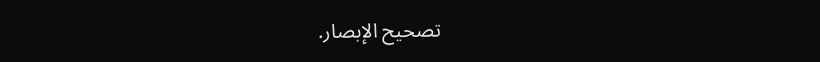تصحيح الإبصار.